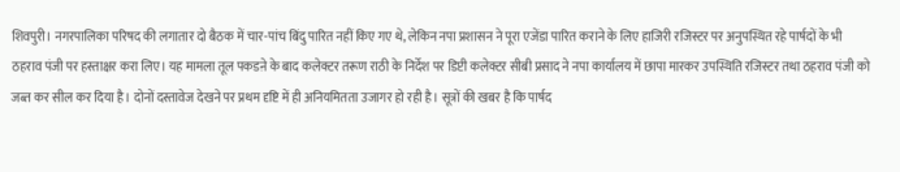शिवपुरी। नगरपालिका परिषद की लगातार दो बैठक में चार-पांच बिंदु पारित नहीं किए गए थे, लेकिन नपा प्रशासन ने पूरा एजेंडा पारित कराने के लिए हाजिरी रजिस्टर पर अनुपस्थित रहे पार्षदों के भी ठहराव पंजी पर हस्ताक्षर करा लिए। यह मामला तूल पकडऩे के बाद कलेक्टर तरूण राठी के निर्देश पर डिप्टी कलेक्टर सीबी प्रसाद ने नपा कार्यालय में छापा मारकर उपस्थिति रजिस्टर तथा ठहराव पंजी को जब्त कर सील कर दिया है। दोनों दस्तावेज देखने पर प्रथम दृष्टि में ही अनियमितता उजागर हो रही है। सूत्रों की खबर है कि पार्षद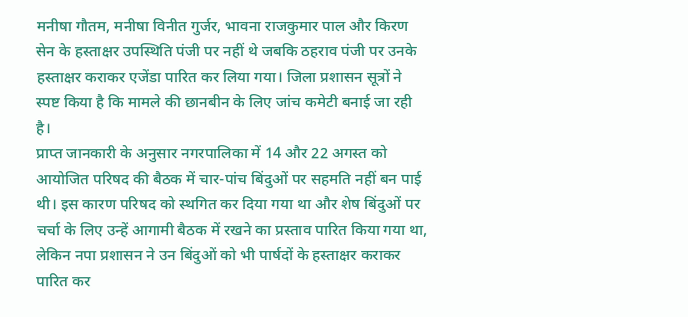मनीषा गौतम, मनीषा विनीत गुर्जर, भावना राजकुमार पाल और किरण सेन के हस्ताक्षर उपस्थिति पंजी पर नहीं थे जबकि ठहराव पंजी पर उनके हस्ताक्षर कराकर एजेंडा पारित कर लिया गया। जिला प्रशासन सूत्रों ने स्पष्ट किया है कि मामले की छानबीन के लिए जांच कमेटी बनाई जा रही है।
प्राप्त जानकारी के अनुसार नगरपालिका में 14 और 22 अगस्त को आयोजित परिषद की बैठक में चार-पांच बिंदुओं पर सहमति नहीं बन पाई थी। इस कारण परिषद को स्थगित कर दिया गया था और शेष बिंदुओं पर चर्चा के लिए उन्हें आगामी बैठक में रखने का प्रस्ताव पारित किया गया था, लेकिन नपा प्रशासन ने उन बिंदुओं को भी पार्षदों के हस्ताक्षर कराकर पारित कर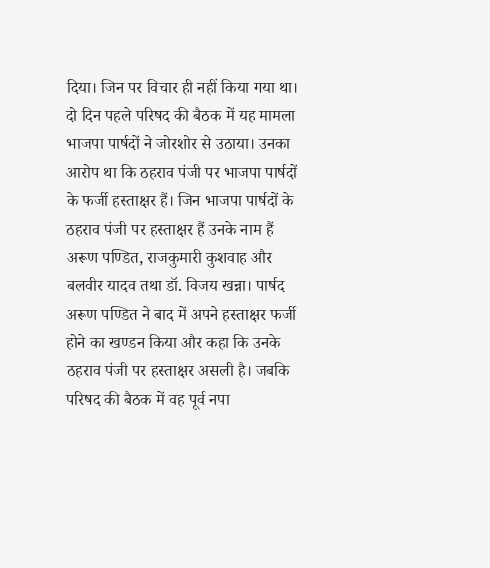दिया। जिन पर विचार ही नहीं किया गया था। दो दिन पहले परिषद की बैठक में यह मामला भाजपा पार्षदों ने जोरशोर से उठाया। उनका आरोप था कि ठहराव पंजी पर भाजपा पार्षदों के फर्जी हस्ताक्षर हैं। जिन भाजपा पार्षदों के ठहराव पंजी पर हस्ताक्षर हैं उनके नाम हैं अरूण पण्डित, राजकुमारी कुशवाह और बलवीर यादव तथा डॉ. विजय खन्ना। पार्षद अरूण पण्डित ने बाद में अपने हस्ताक्षर फर्जी होने का खण्डन किया और कहा कि उनके ठहराव पंजी पर हस्ताक्षर असली है। जबकि परिषद की बैठक में वह पूर्व नपा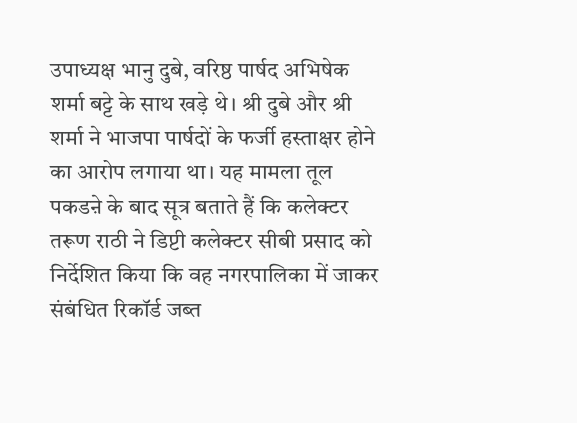उपाध्यक्ष भानु दुबे, वरिष्ठ पार्षद अभिषेक शर्मा बट्टे के साथ खड़े थे। श्री दुबे और श्री शर्मा ने भाजपा पार्षदों के फर्जी हस्ताक्षर होने का आरोप लगाया था। यह मामला तूल पकडऩे के बाद सूत्र बताते हैं कि कलेक्टर तरूण राठी ने डिप्टी कलेक्टर सीबी प्रसाद को निर्देशित किया कि वह नगरपालिका में जाकर संबंधित रिकॉर्ड जब्त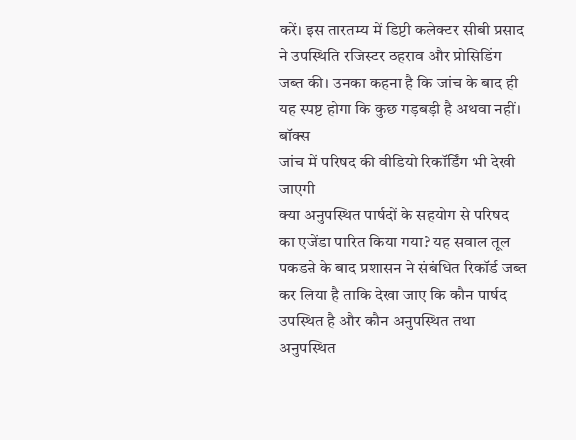करें। इस तारतम्य में डिप्टी कलेक्टर सीबी प्रसाद ने उपस्थिति रजिस्टर ठहराव और प्रोसिडिंग जब्त की। उनका कहना है कि जांच के बाद ही यह स्पष्ट होगा कि कुछ गड़बड़ी है अथवा नहीं।
बॉक्स
जांच में परिषद की वीडियो रिकॉर्डिंग भी देखी जाएगी
क्या अनुपस्थित पार्षदों के सहयोग से परिषद का एजेंडा पारित किया गया? यह सवाल तूल पकडऩे के बाद प्रशासन ने संबंधित रिकॉर्ड जब्त कर लिया है ताकि देखा जाए कि कौन पार्षद उपस्थित है और कौन अनुपस्थित तथा अनुपस्थित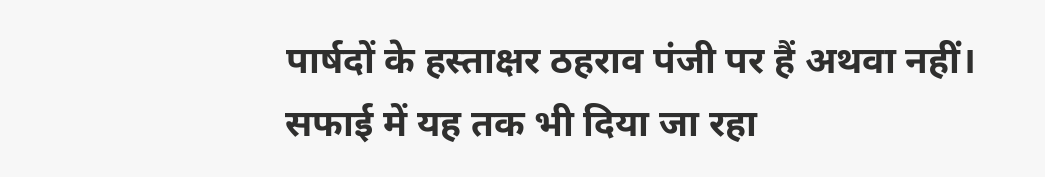पार्षदों के हस्ताक्षर ठहराव पंजी पर हैं अथवा नहीं। सफाई में यह तक भी दिया जा रहा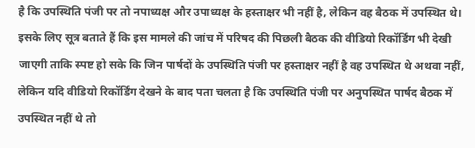है कि उपस्थिति पंजी पर तो नपाध्यक्ष और उपाध्यक्ष के हस्ताक्षर भी नहीं है, लेकिन वह बैठक में उपस्थित थे। इसके लिए सूत्र बताते हैं कि इस मामले की जांच में परिषद की पिछली बैठक की वीडियो रिकॉर्डिंग भी देखी जाएगी ताकि स्पष्ट हो सके कि जिन पार्षदों के उपस्थिति पंजी पर हस्ताक्षर नहीं है वह उपस्थित थे अथवा नहीं, लेकिन यदि वीडियो रिकॉर्डिंग देखने के बाद पता चलता है कि उपस्थिति पंजी पर अनुपस्थित पार्षद बैठक में उपस्थित नहीं थे तो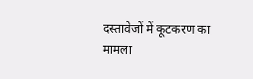दस्तावेजों में कूटकरण का मामला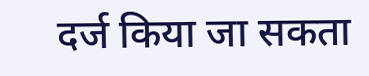दर्ज किया जा सकता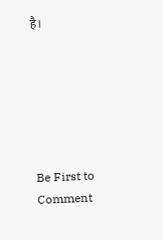है।






Be First to Comment